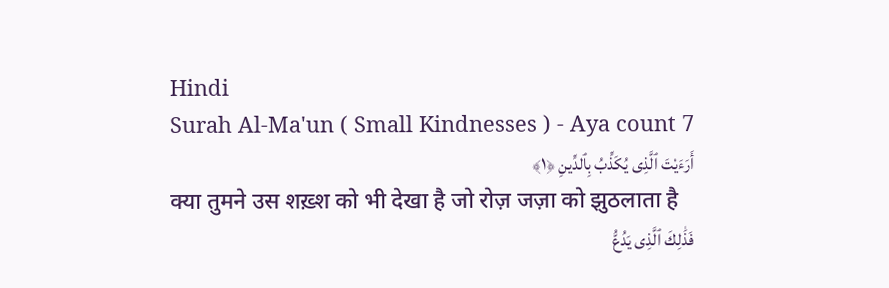Hindi
Surah Al-Ma'un ( Small Kindnesses ) - Aya count 7
أَرَءَيْتَ ٱلَّذِى يُكَذِّبُ بِٱلدِّينِ ﴿١﴾
क्या तुमने उस शख़्श को भी देखा है जो रोज़ जज़ा को झुठलाता है
فَذَٰلِكَ ٱلَّذِى يَدُعُّ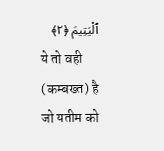ٱلْيَتِيمَ ﴿٢﴾
ये तो वही (कम्बख्त) है जो यतीम को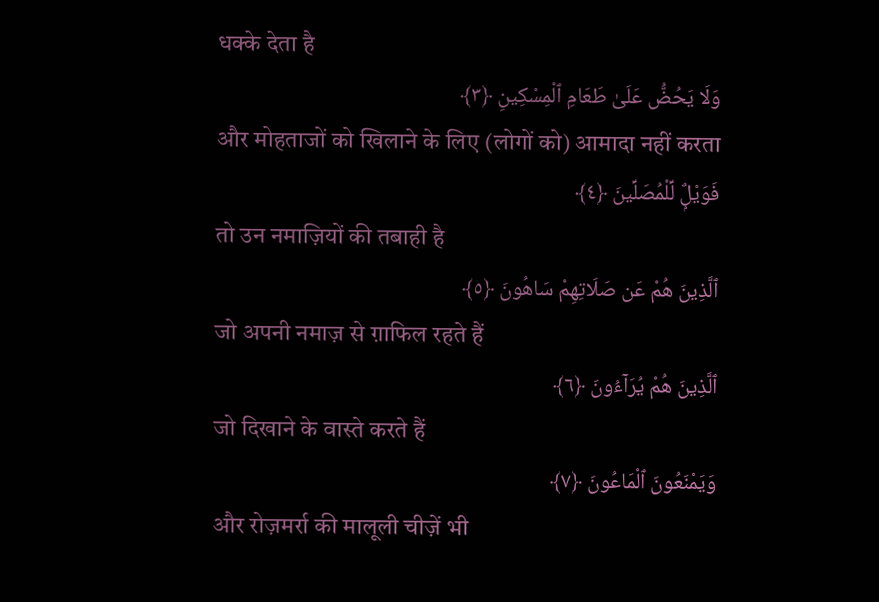धक्के देता है
وَلَا يَحُضُّ عَلَىٰ طَعَامِ ٱلْمِسْكِينِ ﴿٣﴾
और मोहताजों को खिलाने के लिए (लोगों को) आमादा नहीं करता
فَوَيْلٌۭ لِّلْمُصَلِّينَ ﴿٤﴾
तो उन नमाज़ियों की तबाही है
ٱلَّذِينَ هُمْ عَن صَلَاتِهِمْ سَاهُونَ ﴿٥﴾
जो अपनी नमाज़ से ग़ाफिल रहते हैं
ٱلَّذِينَ هُمْ يُرَآءُونَ ﴿٦﴾
जो दिखाने के वास्ते करते हैं
وَيَمْنَعُونَ ٱلْمَاعُونَ ﴿٧﴾
और रोज़मर्रा की मालूली चीज़ें भी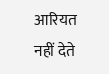आरियत नहीं देते